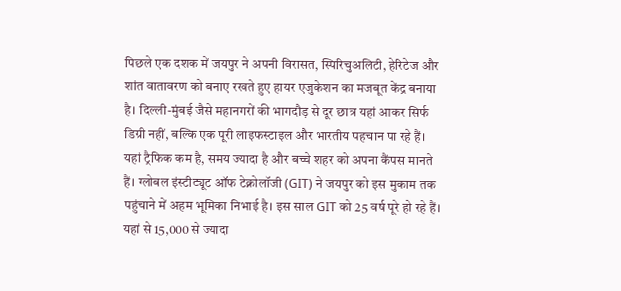पिछले एक दशक में जयपुर ने अपनी विरासत, स्पिरिचुअलिटी, हेरिटेज और शांत वातावरण को बनाए रखते हुए हायर एजुकेशन का मजबूत केंद्र बनाया है। दिल्ली-मुंबई जैसे महानगरों की भागदौड़ से दूर छात्र यहां आकर सिर्फ डिग्री नहीं, बल्कि एक पूरी लाइफस्टाइल और भारतीय पहचान पा रहे हैं। यहां ट्रैफिक कम है, समय ज्यादा है और बच्चे शहर को अपना कैंपस मानते हैं। ग्लोबल इंस्टीट्यूट ऑफ टेक्नोलॉजी (GIT) ने जयपुर को इस मुकाम तक पहुंचाने में अहम भूमिका निभाई है। इस साल GIT को 25 वर्ष पूरे हो रहे हैं। यहां से 15,000 से ज्यादा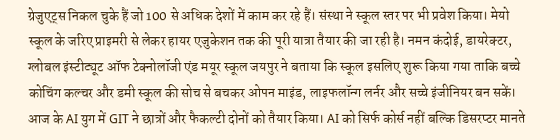ग्रेजुएट्स निकल चुके हैं जो 100 से अधिक देशों में काम कर रहे हैं। संस्था ने स्कूल स्तर पर भी प्रवेश किया। मेयो स्कूल के जरिए प्राइमरी से लेकर हायर एजुकेशन तक की पूरी यात्रा तैयार की जा रही है। नमन कंदोई, डायरेक्टर, ग्लोबल इंस्टीट्यूट ऑफ टेक्नोलॉजी एंड मयूर स्कूल जयपुर ने बताया कि स्कूल इसलिए शुरू किया गया ताकि बच्चे कोचिंग कल्चर और डमी स्कूल की सोच से बचकर ओपन माइंड, लाइफलॉन्ग लर्नर और सच्चे इंजीनियर बन सकें। आज के AI युग में GIT ने छात्रों और फैकल्टी दोनों को तैयार किया। AI को सिर्फ कोर्स नहीं बल्कि डिसरप्टर मानते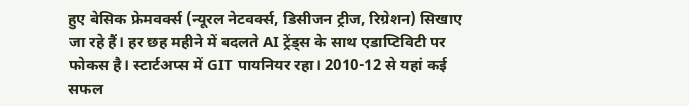हुए बेसिक फ्रेमवर्क्स (न्यूरल नेटवर्क्स, डिसीजन ट्रीज, रिग्रेशन) सिखाए जा रहे हैं। हर छह महीने में बदलते AI ट्रेंड्स के साथ एडाप्टिविटी पर फोकस है। स्टार्टअप्स में GIT पायनियर रहा। 2010-12 से यहां कई सफल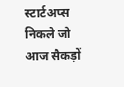स्टार्टअप्स निकले जो आज सैकड़ों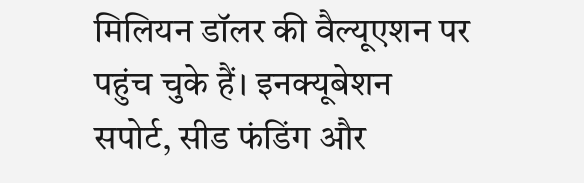मिलियन डॉलर की वैल्यूएशन पर पहुंच चुके हैं। इनक्यूबेशन सपोर्ट, सीड फंडिंग और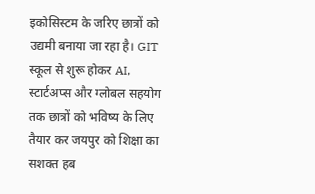इकोसिस्टम के जरिए छात्रों को उद्यमी बनाया जा रहा है। GIT स्कूल से शुरू होकर AI, स्टार्टअप्स और ग्लोबल सहयोग तक छात्रों को भविष्य के लिए तैयार कर जयपुर को शिक्षा का सशक्त हब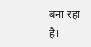बना रहा है।